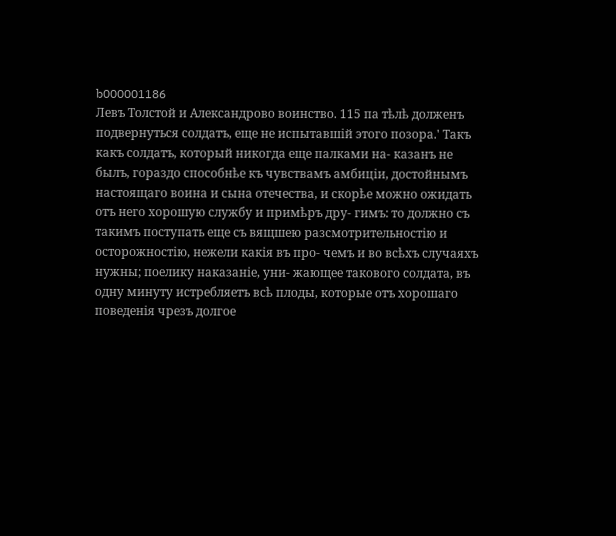b000001186
Левъ Толстой и Александрово воинство. 115 па тѣлѣ долженъ подвернуться солдатъ, еще не испытавшій этого позора.' Такъ какъ солдатъ, который никогда еще палками на- казанъ не былъ, гораздо способнѣе къ чувствамъ амбиціи, достойнымъ настоящаго воина и сына отечества, и скорѣе можно ожидать отъ него хорошую службу и примѣръ дру- гимъ: то должно съ такимъ поступать еще съ вящшею разсмотрительностію и осторожностію, нежели какія въ про- чемъ и во всѣхъ случаяхъ нужны; поелику наказаніе, уни- жающее такового солдата, въ одну минуту истребляетъ всѣ плоды, которые отъ хорошаго поведенія чрезъ долгое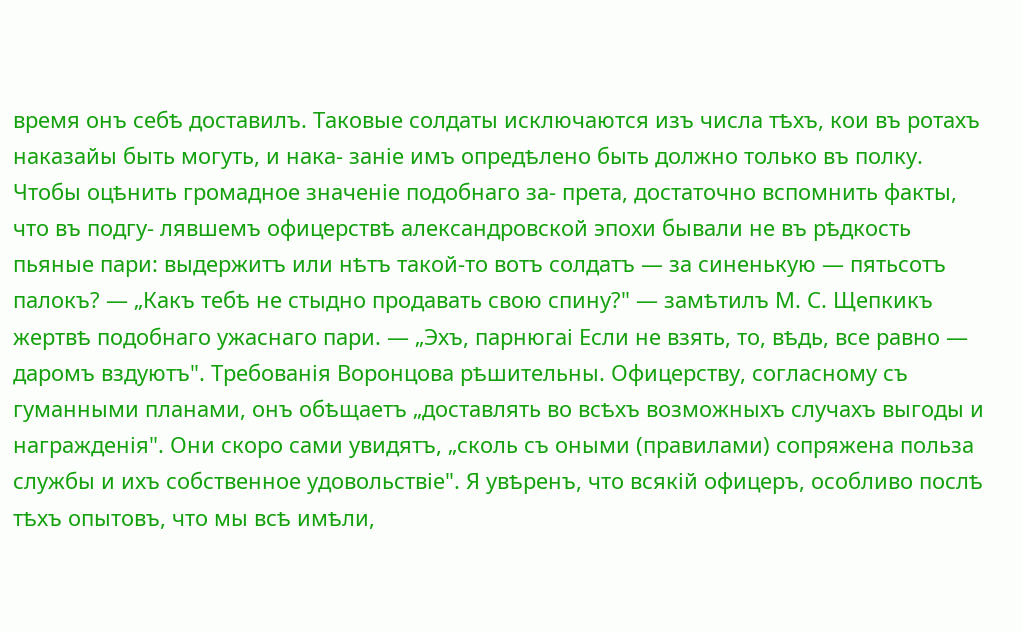время онъ себѣ доставилъ. Таковые солдаты исключаются изъ числа тѣхъ, кои въ ротахъ наказайы быть могуть, и нака- заніе имъ опредѣлено быть должно только въ полку. Чтобы оцѣнить громадное значеніе подобнаго за- прета, достаточно вспомнить факты, что въ подгу- лявшемъ офицерствѣ александровской эпохи бывали не въ рѣдкость пьяные пари: выдержитъ или нѣтъ такой-то вотъ солдатъ — за синенькую — пятьсотъ палокъ? — „Какъ тебѣ не стыдно продавать свою спину?" — замѣтилъ М. С. Щепкикъ жертвѣ подобнаго ужаснаго пари. — „Эхъ, парнюгаі Если не взять, то, вѣдь, все равно — даромъ вздуютъ". Требованія Воронцова рѣшительны. Офицерству, согласному съ гуманными планами, онъ обѣщаетъ „доставлять во всѣхъ возможныхъ случахъ выгоды и награжденія". Они скоро сами увидятъ, „сколь съ оными (правилами) сопряжена польза службы и ихъ собственное удовольствіе". Я увѣренъ, что всякій офицеръ, особливо послѣ тѣхъ опытовъ, что мы всѣ имѣли,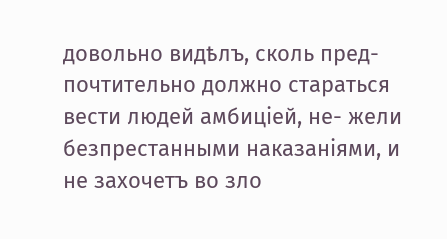довольно видѣлъ, сколь пред- почтительно должно стараться вести людей амбиціей, не- жели безпрестанными наказаніями, и не захочетъ во зло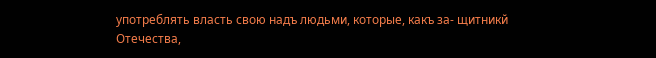употреблять власть свою надъ людьми, которые, какъ за- щитникй Отечества,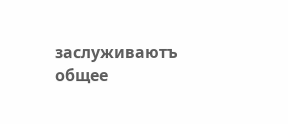заслуживаютъ общее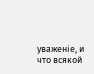уваженіе, и что всякой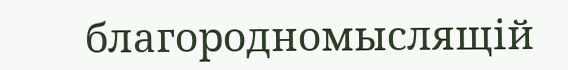благородномыслящій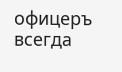офицеръ всегда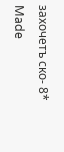захочетъ ско- 8*
Made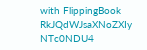with FlippingBook
RkJQdWJsaXNoZXIy NTc0NDU4